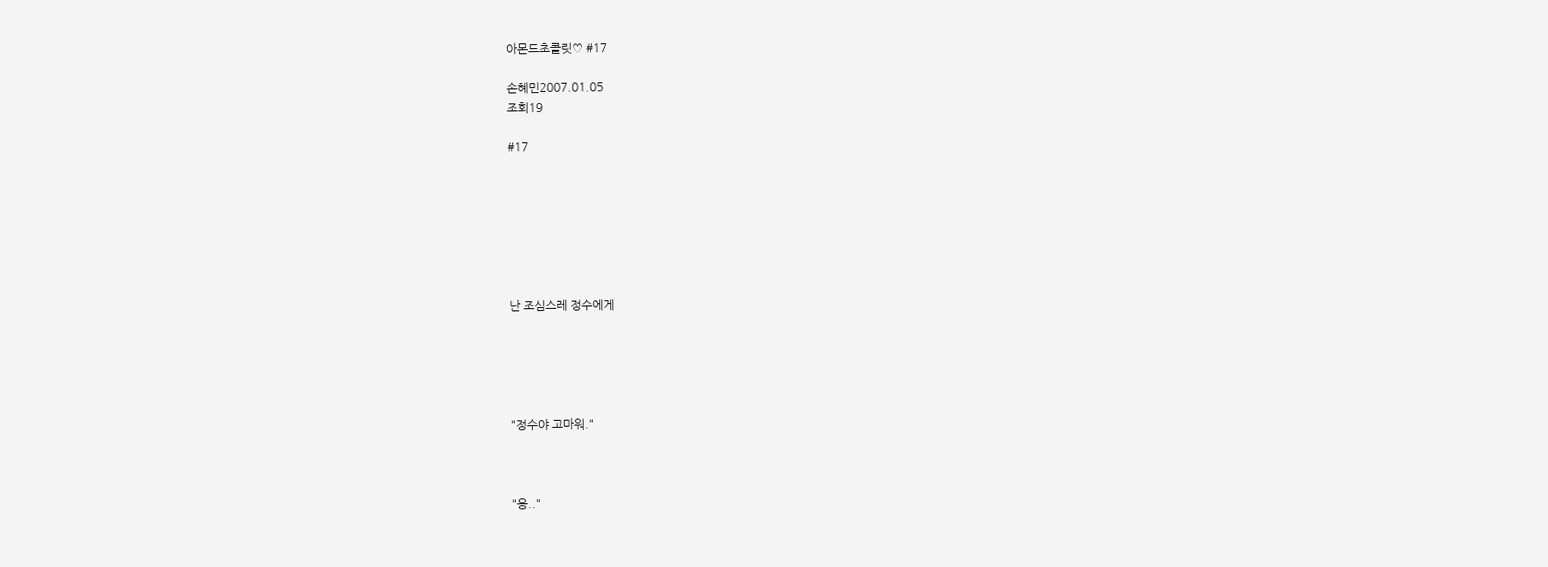아몬드초콜릿♡ #17

손혜민2007.01.05
조회19

#17







난 조심스레 정수에게





"정수야 고마워."



"응.."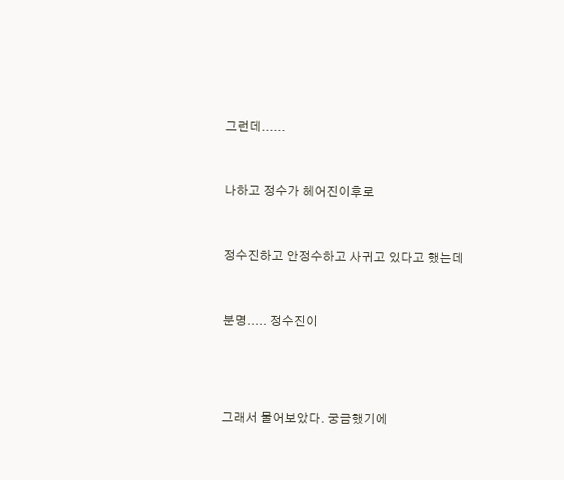그런데......



나하고 정수가 헤어진이후로



정수진하고 안정수하고 사귀고 있다고 했는데



분명..... 정수진이





그래서 물어보았다. 궁금했기에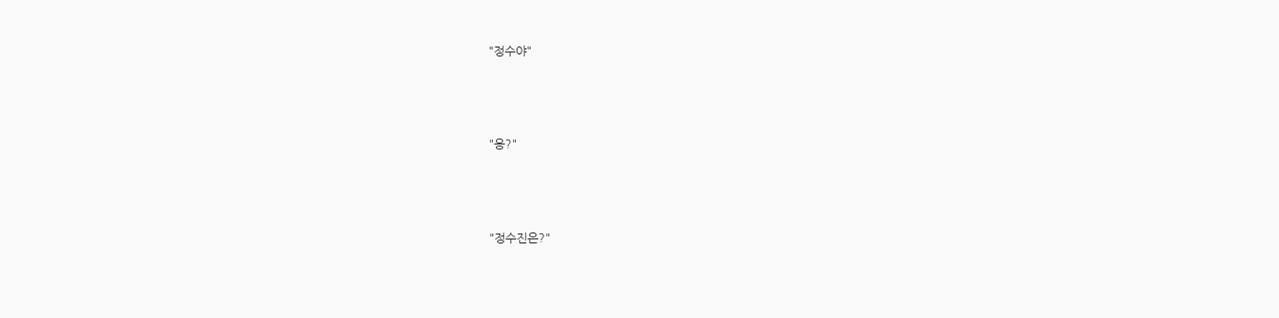"정수야"



"응?"



"정수진은?"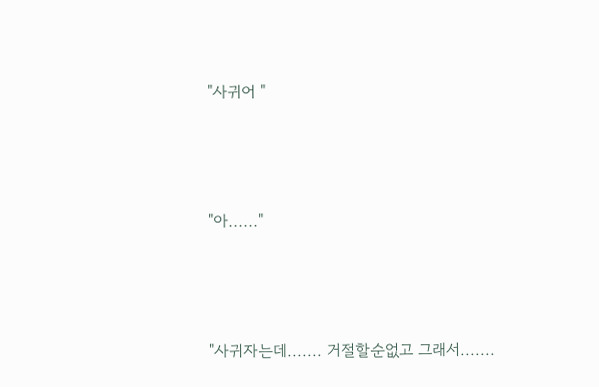"사귀어 "



"아......"



"사귀자는데....... 거절할순없고 그래서.......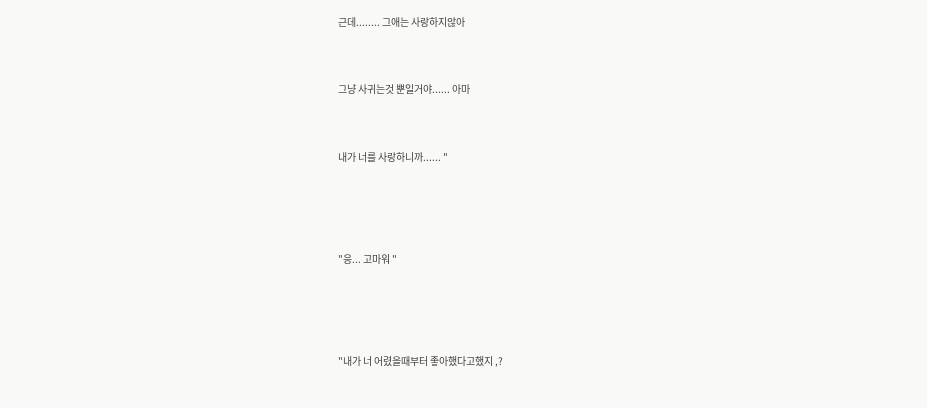근데........ 그애는 사랑하지않아



그냥 사귀는것 뿐일거야...... 아마



내가 너를 사랑하니까...... "





"응... 고마워 "





"내가 너 어렸을때부터 좋아했다고했지 ,?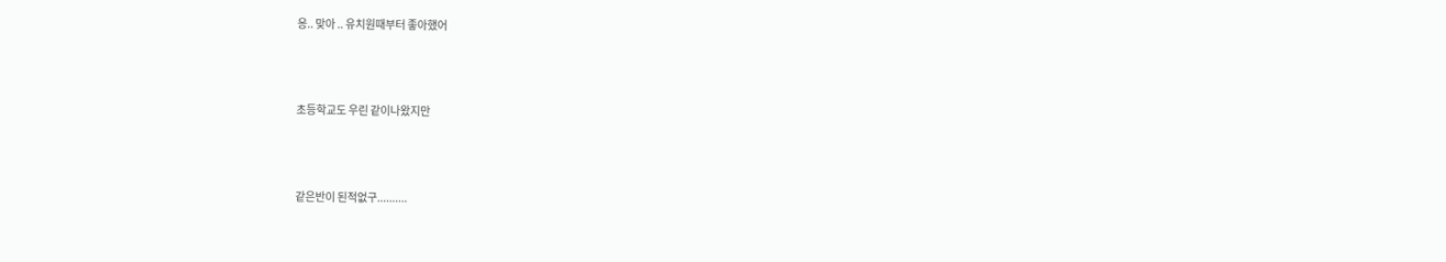응.. 맞아 .. 유치원때부터 좋아했어



초등학교도 우린 같이나왔지만



같은반이 된적없구..........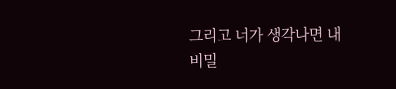그리고 너가 생각나면 내 비밀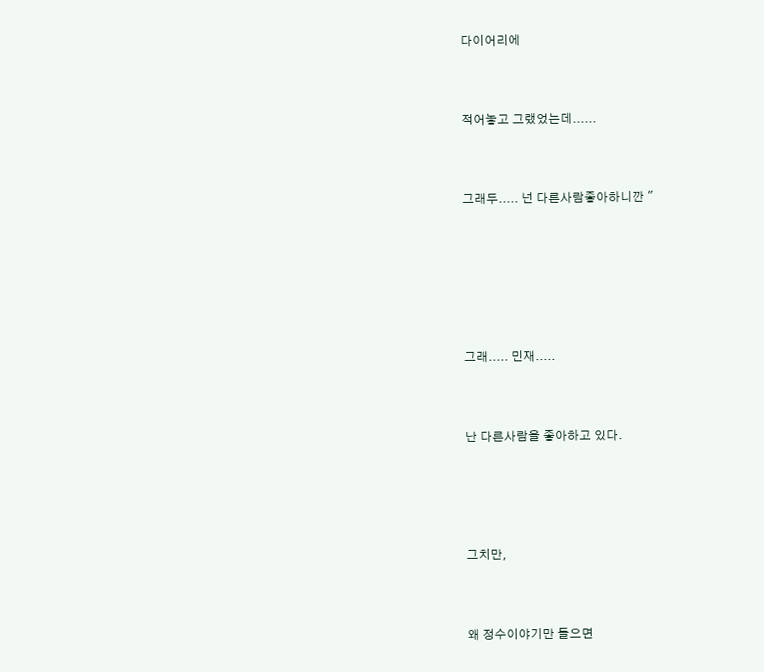다이어리에



적어놓고 그랬었는데......



그래두..... 넌 다른사람좋아하니깐 "







그래..... 민재.....



난 다른사람을 좋아하고 있다.





그치만,



왜 정수이야기만 들으면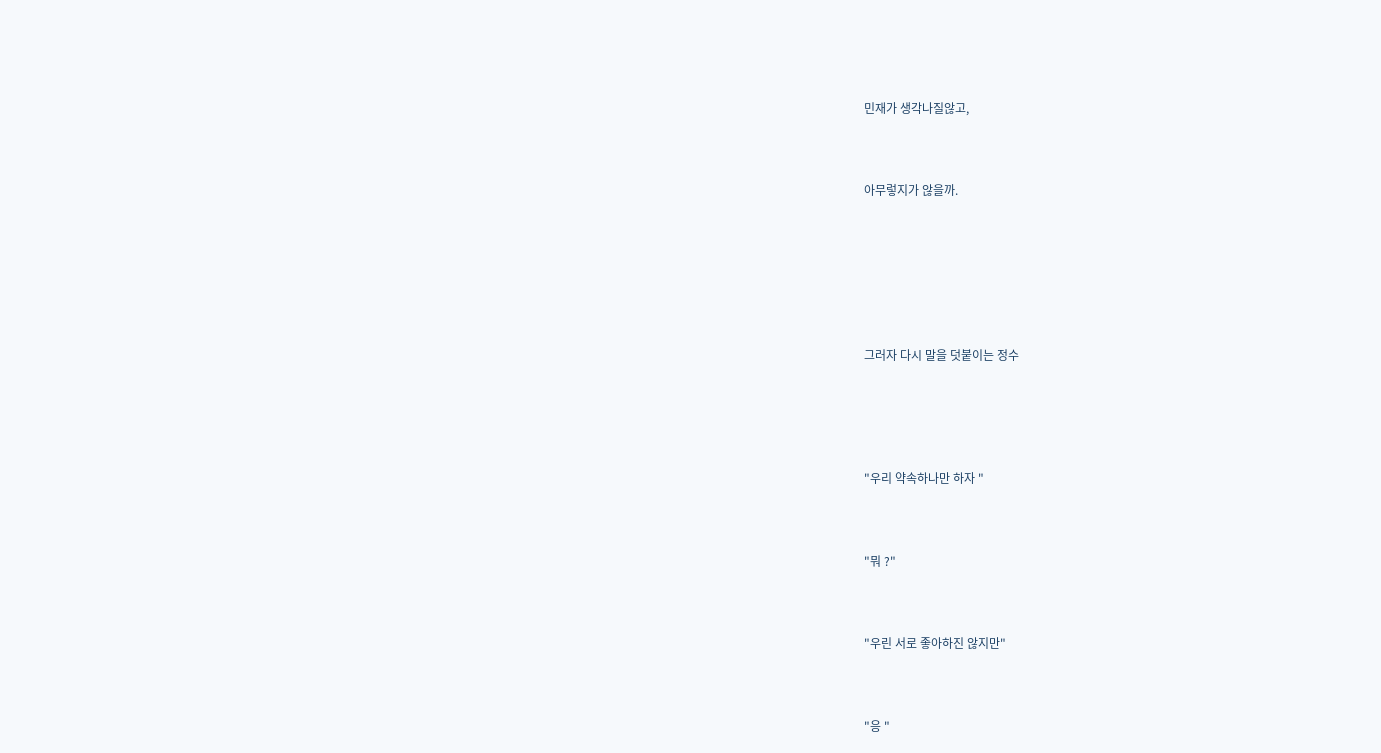민재가 생각나질않고,



아무렇지가 않을까.







그러자 다시 말을 덧붙이는 정수





"우리 약속하나만 하자 "



"뭐 ?"



"우린 서로 좋아하진 않지만"



"응 "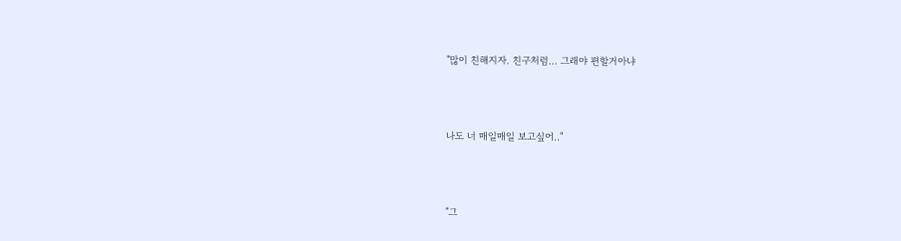"많이 친해지자. 친구처럼... 그래야 편할거아냐



나도 너 매일매일 보고싶어.."



"그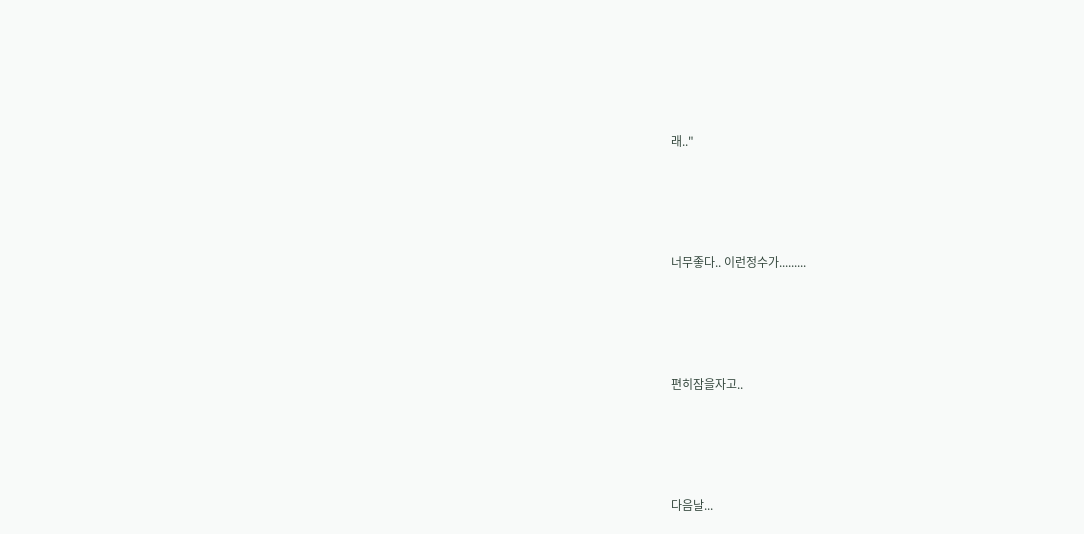래.."







너무좋다.. 이런정수가.........







편히잠을자고..







다음날...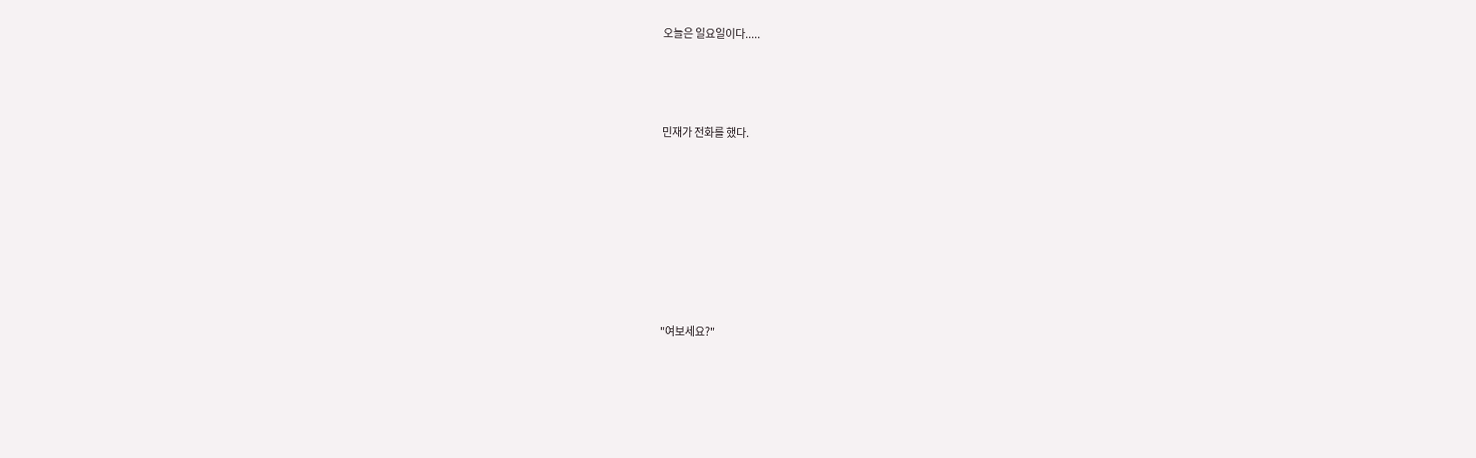오늘은 일요일이다.....



민재가 전화를 했다.







"여보세요?"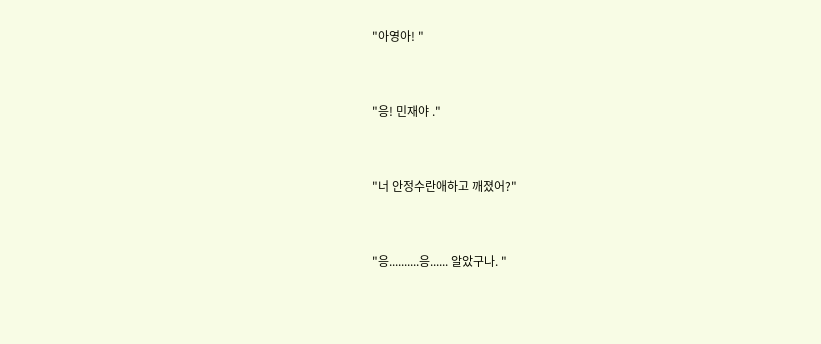"아영아! "



"응! 민재야 ."



"너 안정수란애하고 깨졌어?"



"응..........응...... 알았구나. "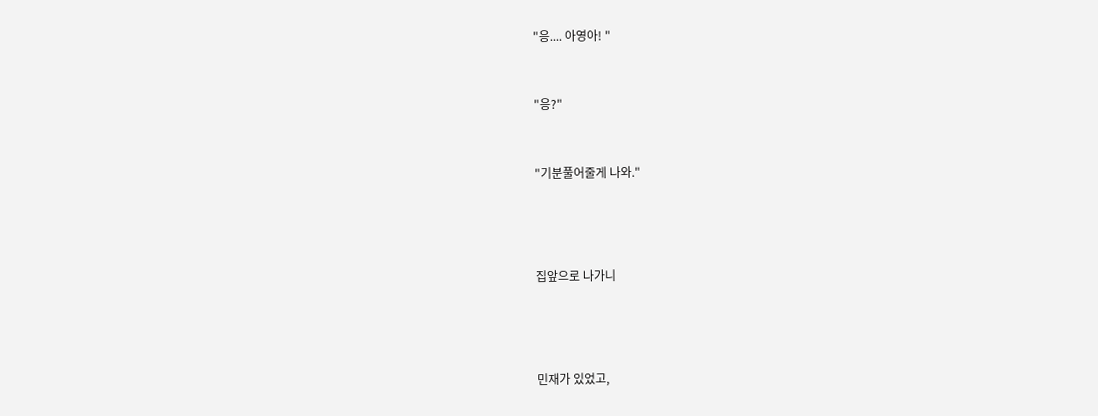"응.... 아영아! "



"응?"



"기분풀어줄게 나와."





집앞으로 나가니





민재가 있었고,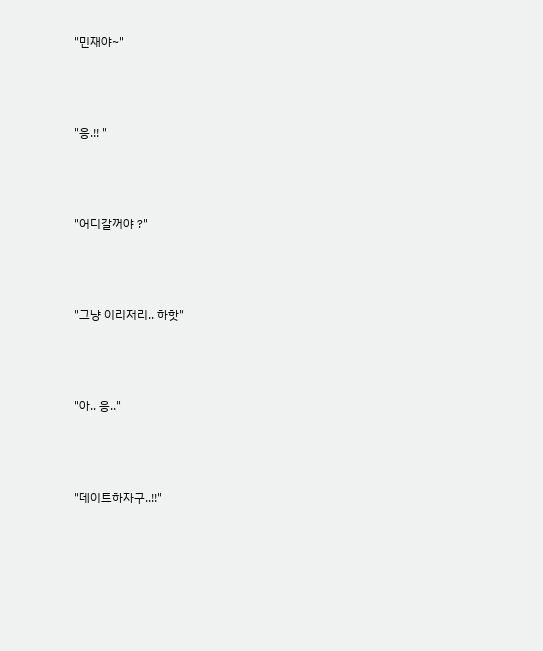"민재야~"



"응.!! "



"어디갈꺼야 ?"



"그냥 이리저리.. 하핫"



"아.. 응.."



"데이트하자구..!!"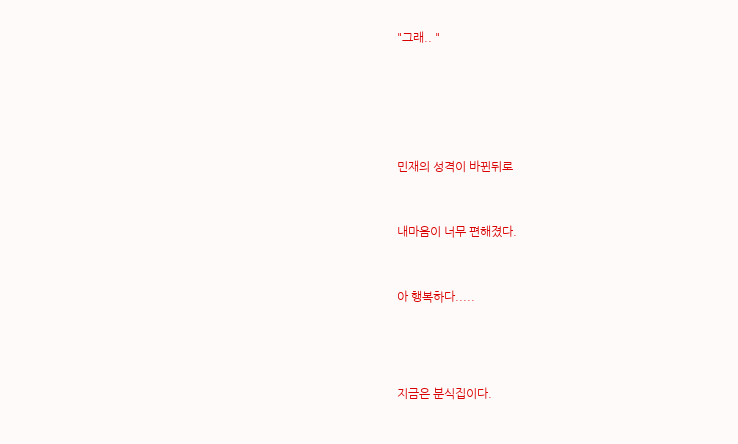"그래.. "







민재의 성격이 바뀐뒤로



내마음이 너무 편해졌다.



아 행복하다.....





지금은 분식집이다.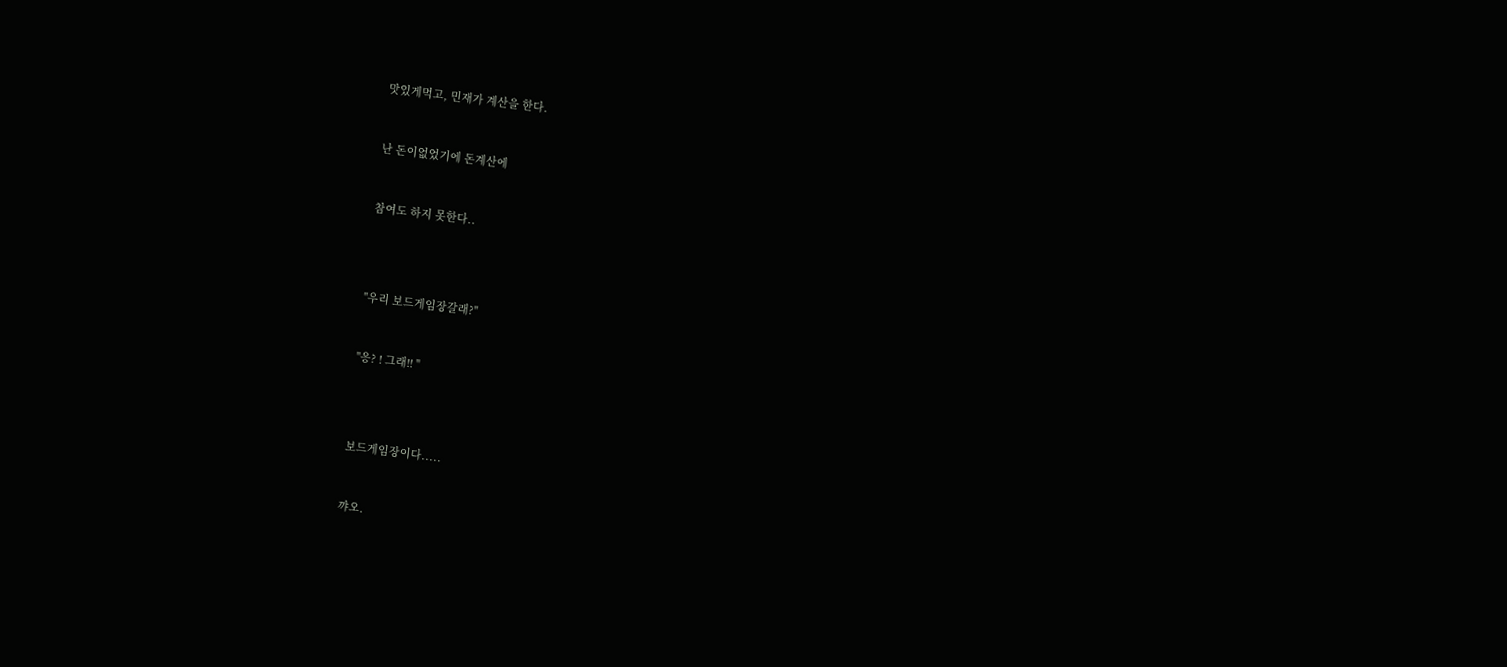맛있게먹고, 민재가 계산을 한다.



난 돈이없었기에 돈계산에



참여도 하지 못한다..





"우리 보드게임장갈래?"



"응? ! 그래!! "





보드게임장이다.....



꺄오.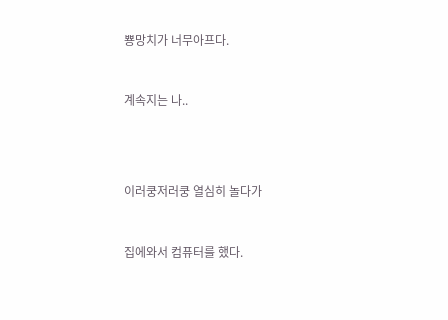뿅망치가 너무아프다.



계속지는 나..





이러쿵저러쿵 열심히 놀다가



집에와서 컴퓨터를 했다.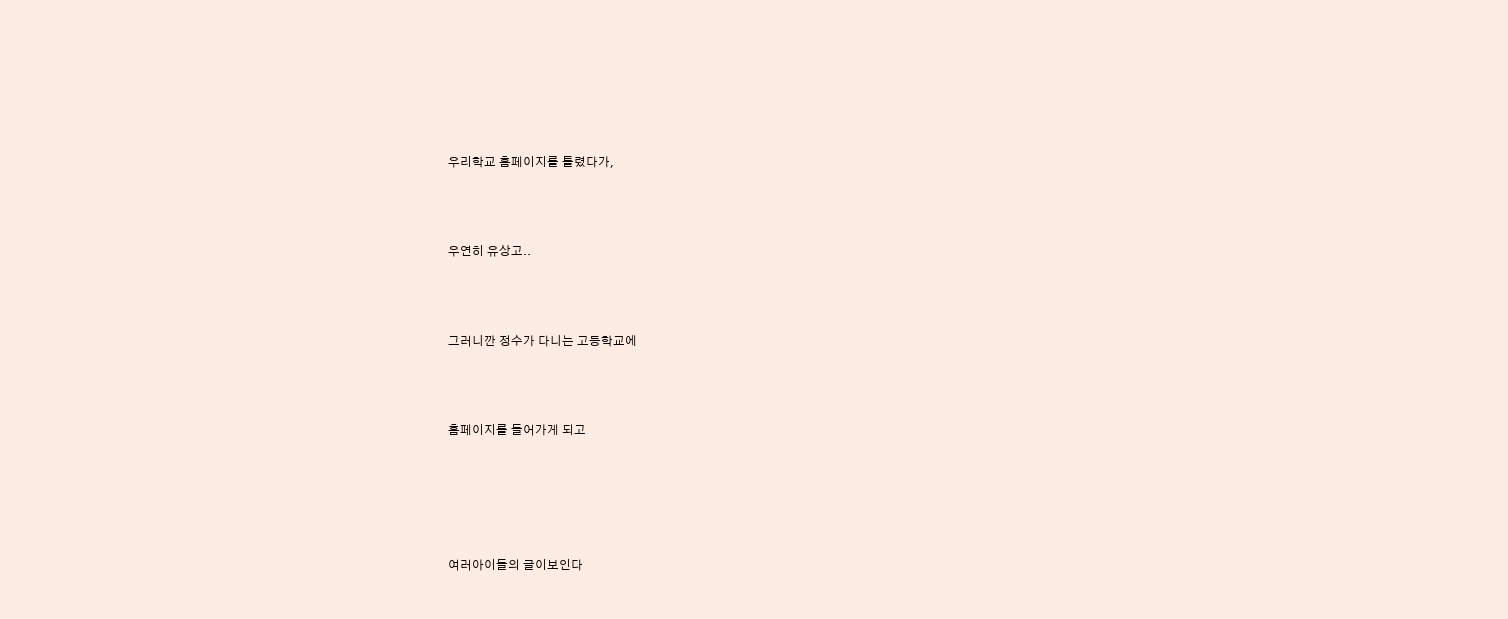우리학교 홈페이지를 틀렸다가,



우연히 유상고..



그러니깐 정수가 다니는 고등학교에



홈페이지를 들어가게 되고





여러아이들의 글이보인다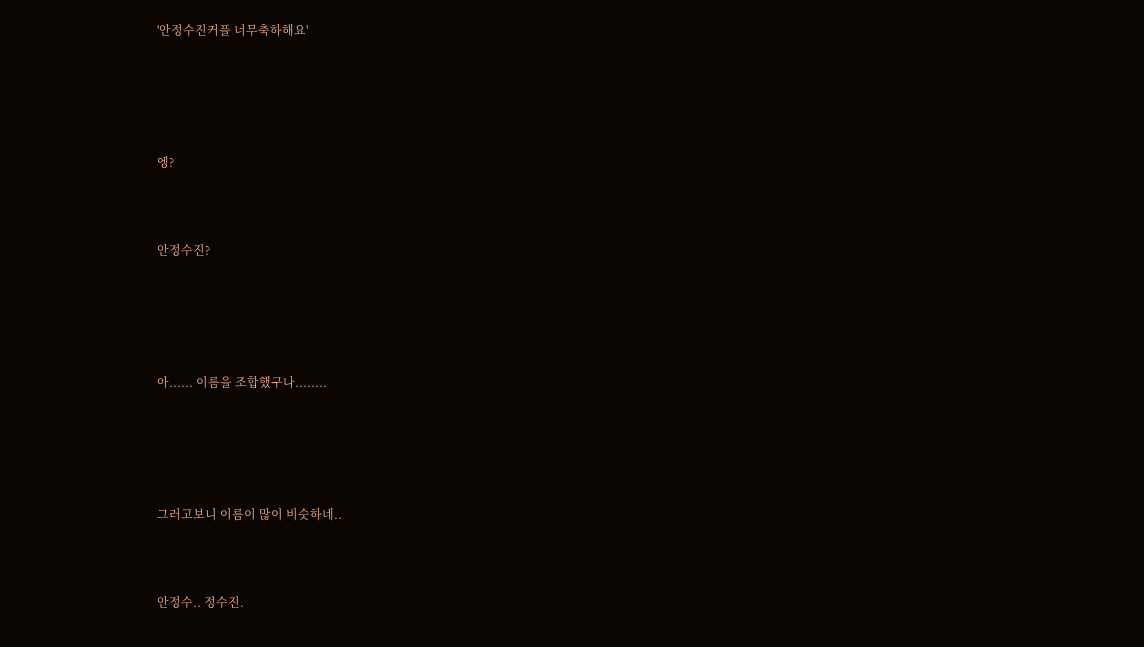'안정수진커플 너무축하해요'





엥?



안정수진?





아...... 이름을 조합했구나........





그러고보니 이름이 많이 비슷하네..



안정수.. 정수진.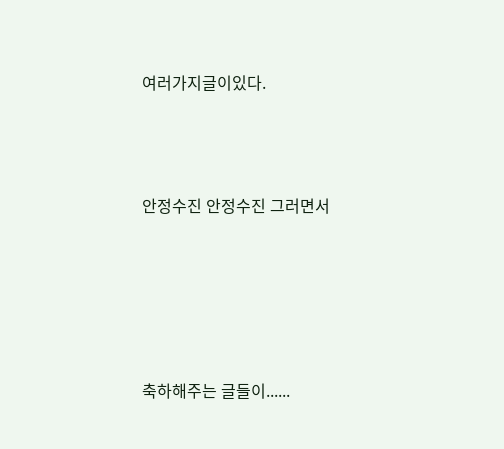여러가지글이있다.



안정수진 안정수진 그러면서





축하해주는 글들이......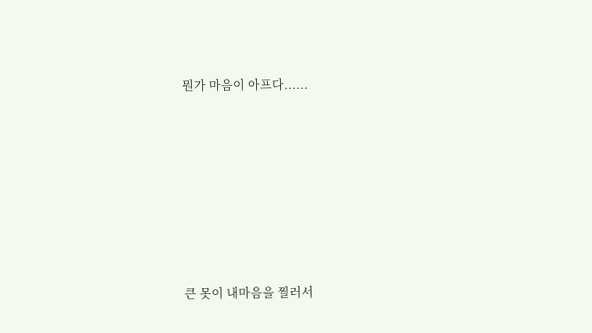뭔가 마음이 아프다......









큰 못이 내마음을 찔러서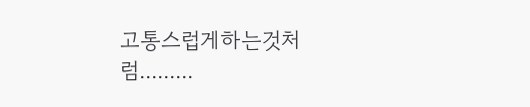고통스럽게하는것처럼.........